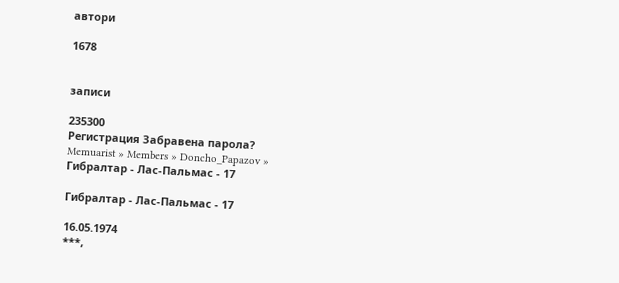автори

1678


записи

235300
Регистрация Забравена парола?
Memuarist » Members » Doncho_Papazov » Гибралтар - Лас-Пальмас - 17

Гибралтар - Лас-Пальмас - 17

16.05.1974
***,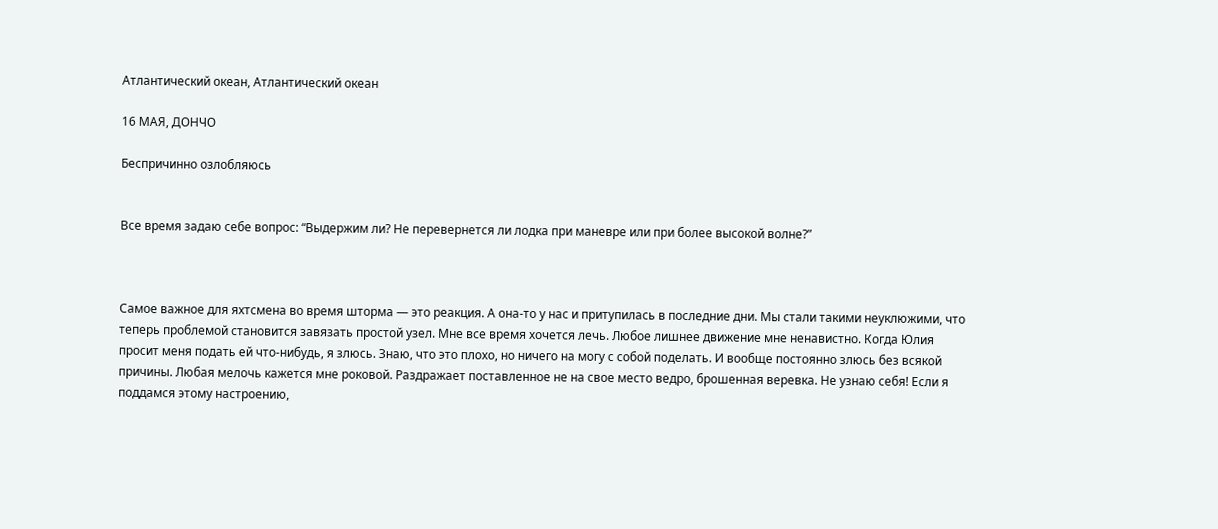Атлантический океан, Атлантический океан

16 МАЯ, ДОНЧО

Беспричинно озлобляюсь


Все время задаю себе вопрос: “Выдержим ли? Не перевернется ли лодка при маневре или при более высокой волне?”



Самое важное для яхтсмена во время шторма — это реакция. А она-то у нас и притупилась в последние дни. Мы стали такими неуклюжими, что теперь проблемой становится завязать простой узел. Мне все время хочется лечь. Любое лишнее движение мне ненавистно. Когда Юлия просит меня подать ей что-нибудь, я злюсь. Знаю, что это плохо, но ничего на могу с собой поделать. И вообще постоянно злюсь без всякой причины. Любая мелочь кажется мне роковой. Раздражает поставленное не на свое место ведро, брошенная веревка. Не узнаю себя! Если я поддамся этому настроению,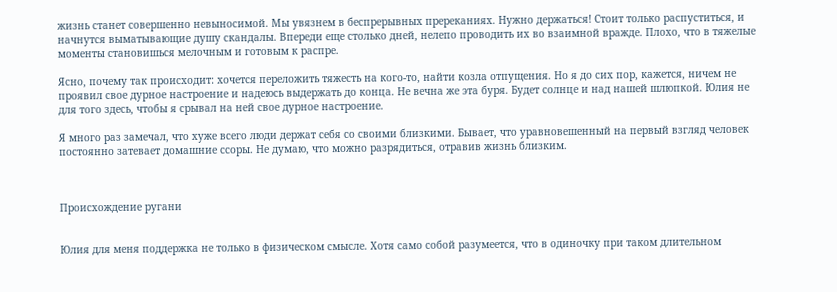жизнь станет совершенно невыносимой. Мы увязнем в беспрерывных пререканиях. Нужно держаться! Стоит только распуститься, и начнутся выматывающие душу скандалы. Впереди еще столько дней, нелепо проводить их во взаимной вражде. Плохо, что в тяжелые моменты становишься мелочным и готовым к распре.

Ясно, почему так происходит: хочется переложить тяжесть на кого-то, найти козла отпущения. Но я до сих пор, кажется, ничем не проявил свое дурное настроение и надеюсь выдержать до конца. Не вечна же эта буря. Будет солнце и над нашей шлюпкой. Юлия не для того здесь, чтобы я срывал на ней свое дурное настроение.

Я много раз замечал, что хуже всего люди держат себя со своими близкими. Бывает, что уравновешенный на первый взгляд человек постоянно затевает домашние ссоры. Не думаю, что можно разрядиться, отравив жизнь близким.



Происхождение ругани


Юлия для меня поддержка не только в физическом смысле. Хотя само собой разумеется, что в одиночку при таком длительном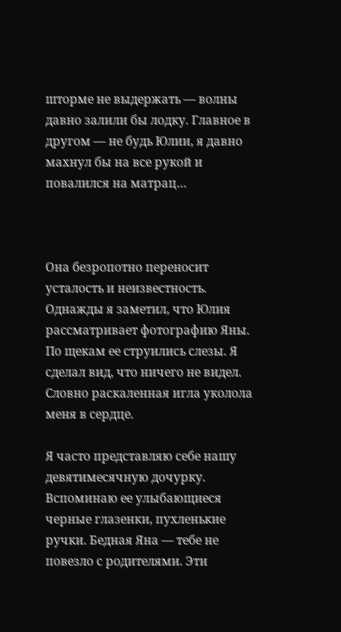шторме не выдержать — волны давно залили бы лодку. Главное в другом — не будь Юлии, я давно махнул бы на все рукой и повалился на матрац…



Она безропотно переносит усталость и неизвестность. Однажды я заметил, что Юлия рассматривает фотографию Яны. По щекам ее струились слезы. Я сделал вид, что ничего не видел. Словно раскаленная игла уколола меня в сердце.

Я часто представляю себе нашу девятимесячную дочурку. Вспоминаю ее улыбающиеся черные глазенки, пухленькие ручки. Бедная Яна — тебе не повезло с родителями. Эти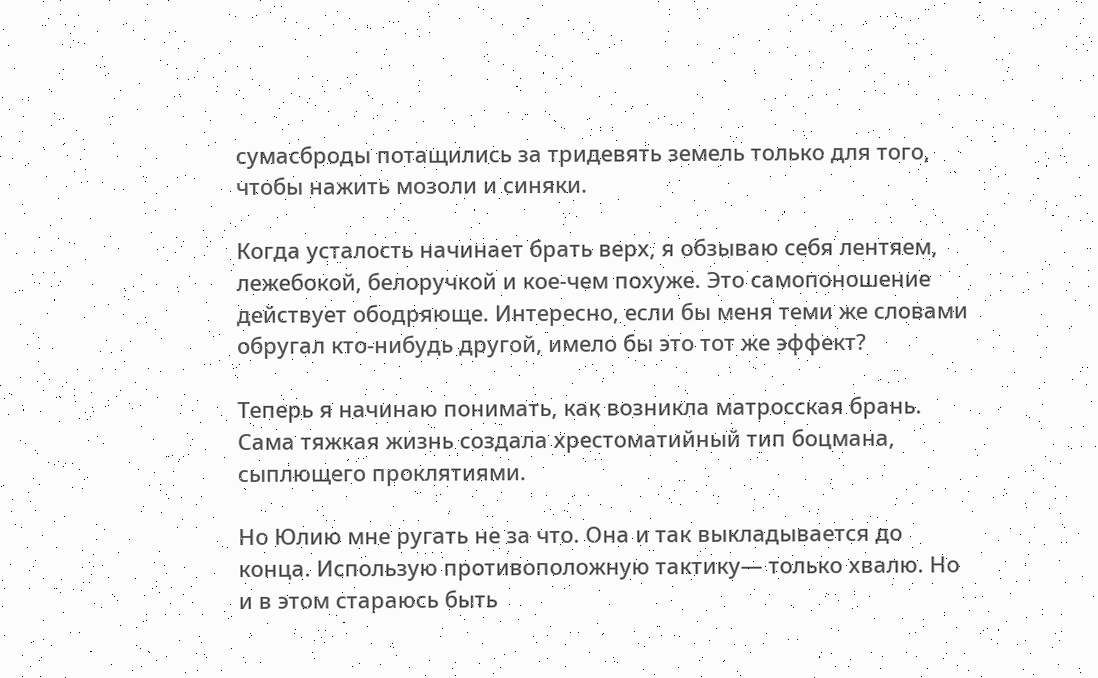сумасброды потащились за тридевять земель только для того, чтобы нажить мозоли и синяки.

Когда усталость начинает брать верх, я обзываю себя лентяем, лежебокой, белоручкой и кое-чем похуже. Это самопоношение действует ободряюще. Интересно, если бы меня теми же словами обругал кто-нибудь другой, имело бы это тот же эффект?

Теперь я начинаю понимать, как возникла матросская брань. Сама тяжкая жизнь создала хрестоматийный тип боцмана, сыплющего проклятиями.

Но Юлию мне ругать не за что. Она и так выкладывается до конца. Использую противоположную тактику— только хвалю. Но и в этом стараюсь быть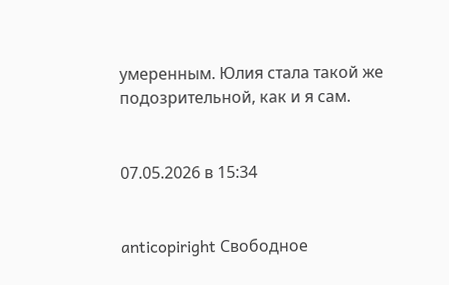умеренным. Юлия стала такой же подозрительной, как и я сам.


07.05.2026 в 15:34


anticopiright Свободное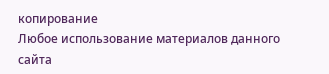копирование
Любое использование материалов данного сайта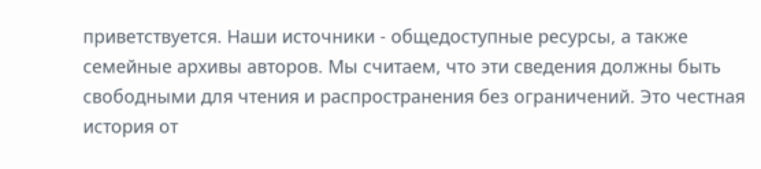приветствуется. Наши источники - общедоступные ресурсы, а также семейные архивы авторов. Мы считаем, что эти сведения должны быть свободными для чтения и распространения без ограничений. Это честная история от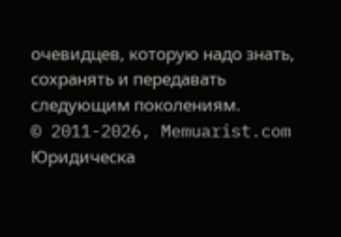очевидцев, которую надо знать, сохранять и передавать следующим поколениям.
© 2011-2026, Memuarist.com
Юридическа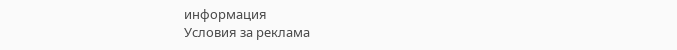информация
Условия за реклама